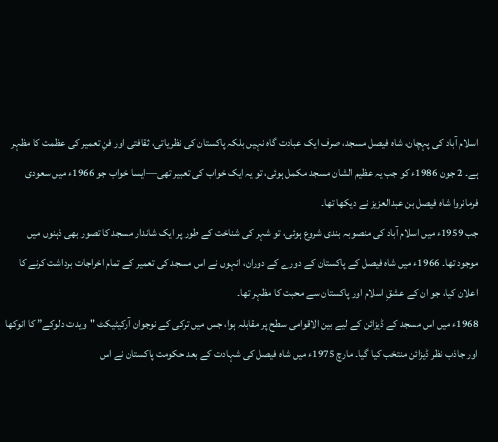اسلام آباد کی پہچان، شاہ فیصل مسجد، صرف ایک عبادت گاہ نہیں بلکہ پاکستان کی نظریاتی، ثقافتی اور فنِ تعمیر کی عظمت کا مظہر ہے۔ 2 جون 1986ء کو جب یہ عظیم الشان مسجد مکمل ہوئی، تو یہ ایک خواب کی تعبیر تھی—ایسا خواب جو 1966ء میں سعودی فرمانروا شاہ فیصل بن عبدالعزیز نے دیکھا تھا۔
جب 1959ء میں اسلام آباد کی منصوبہ بندی شروع ہوئی، تو شہر کی شناخت کے طور پر ایک شاندار مسجد کا تصور بھی ذہنوں میں موجود تھا۔ 1966ء میں شاہ فیصل کے پاکستان کے دورے کے دوران، انہوں نے اس مسجد کی تعمیر کے تمام اخراجات برداشت کرنے کا اعلان کیا، جو ان کے عشقِ اسلام اور پاکستان سے محبت کا مظہر تھا۔
1968ء میں اس مسجد کے ڈیزائن کے لیے بین الاقوامی سطح پر مقابلہ ہوا، جس میں ترکی کے نوجوان آرکیٹیکٹ "ویدت دلوکے” کا انوکھا اور جاذب نظر ڈیزائن منتخب کیا گیا۔ مارچ 1975ء میں شاہ فیصل کی شہادت کے بعد حکومت پاکستان نے اس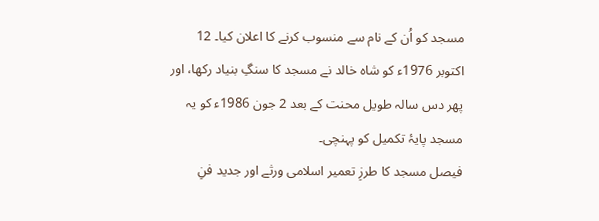مسجد کو اُن کے نام سے منسوب کرنے کا اعلان کیا۔ 12 اکتوبر 1976ء کو شاہ خالد نے مسجد کا سنگِ بنیاد رکھا، اور پھر دس سالہ طویل محنت کے بعد 2 جون 1986ء کو یہ مسجد پایۂ تکمیل کو پہنچی۔
فیصل مسجد کا طرزِ تعمیر اسلامی ورثے اور جدید فنِ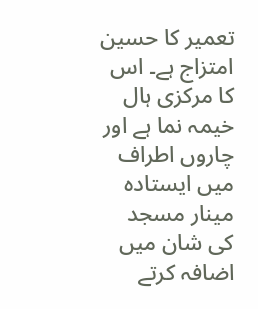تعمیر کا حسین امتزاج ہے۔ اس کا مرکزی ہال خیمہ نما ہے اور چاروں اطراف میں ایستادہ مینار مسجد کی شان میں اضافہ کرتے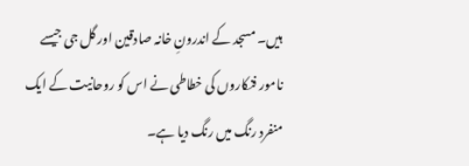ہیں۔ مسجد کے اندرونِ خانہ صادقین اور گل جی جیسے نامور فنکاروں کی خطاطی نے اس کو روحانیت کے ایک منفرد رنگ میں رنگ دیا ہے۔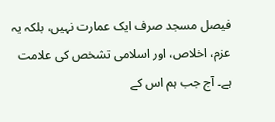فیصل مسجد صرف ایک عمارت نہیں، بلکہ یہ عزم، اخلاص، اور اسلامی تشخص کی علامت ہے۔ آج جب ہم اس کے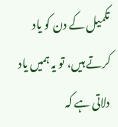تکمیل کے دن کو یاد کرتے ہیں، تو یہ ہمیں یاد دلاتی ہے کہ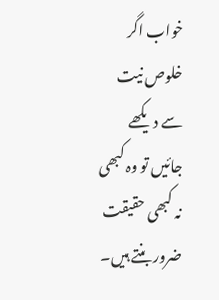خواب اگر خلوص نیت سے دیکھے جائیں تو وہ کبھی نہ کبھی حقیقت ضرور بنتے ہیں۔